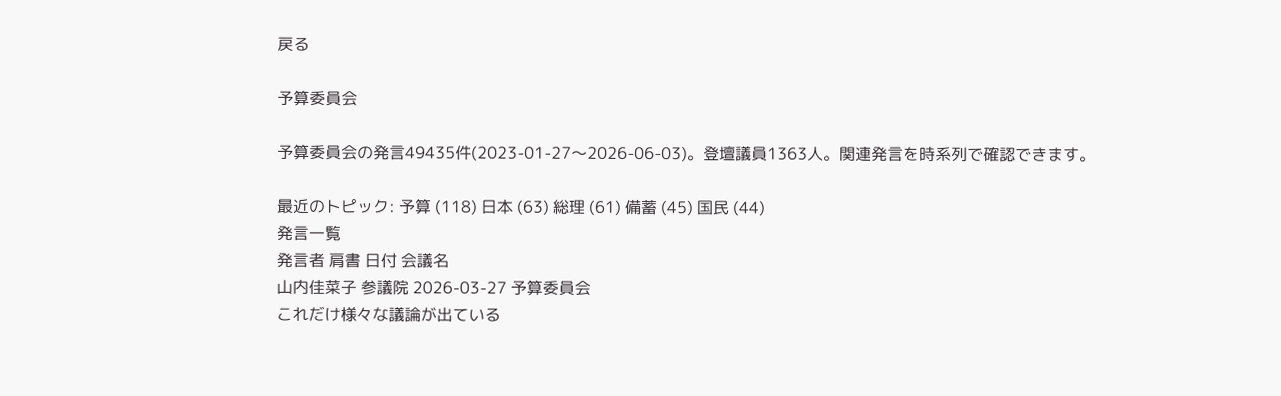戻る

予算委員会

予算委員会の発言49435件(2023-01-27〜2026-06-03)。登壇議員1363人。関連発言を時系列で確認できます。

最近のトピック: 予算 (118) 日本 (63) 総理 (61) 備蓄 (45) 国民 (44)
発言一覧
発言者 肩書 日付 会議名
山内佳菜子 参議院 2026-03-27 予算委員会
これだけ様々な議論が出ている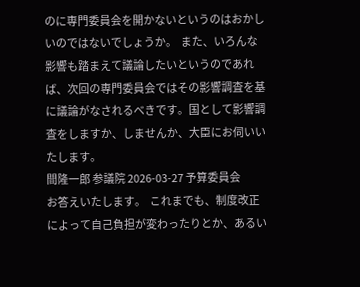のに専門委員会を開かないというのはおかしいのではないでしょうか。  また、いろんな影響も踏まえて議論したいというのであれば、次回の専門委員会ではその影響調査を基に議論がなされるべきです。国として影響調査をしますか、しませんか、大臣にお伺いいたします。
間隆一郎 参議院 2026-03-27 予算委員会
お答えいたします。  これまでも、制度改正によって自己負担が変わったりとか、あるい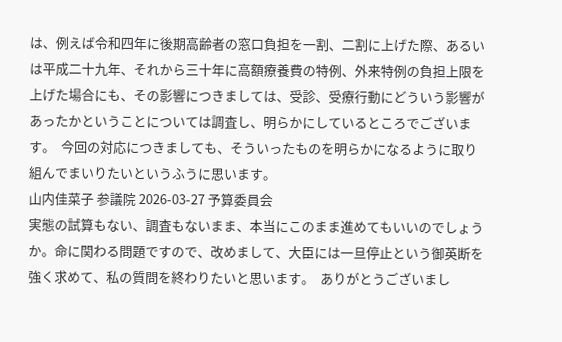は、例えば令和四年に後期高齢者の窓口負担を一割、二割に上げた際、あるいは平成二十九年、それから三十年に高額療養費の特例、外来特例の負担上限を上げた場合にも、その影響につきましては、受診、受療行動にどういう影響があったかということについては調査し、明らかにしているところでございます。  今回の対応につきましても、そういったものを明らかになるように取り組んでまいりたいというふうに思います。
山内佳菜子 参議院 2026-03-27 予算委員会
実態の試算もない、調査もないまま、本当にこのまま進めてもいいのでしょうか。命に関わる問題ですので、改めまして、大臣には一旦停止という御英断を強く求めて、私の質問を終わりたいと思います。  ありがとうございまし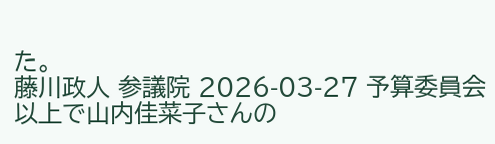た。
藤川政人 参議院 2026-03-27 予算委員会
以上で山内佳菜子さんの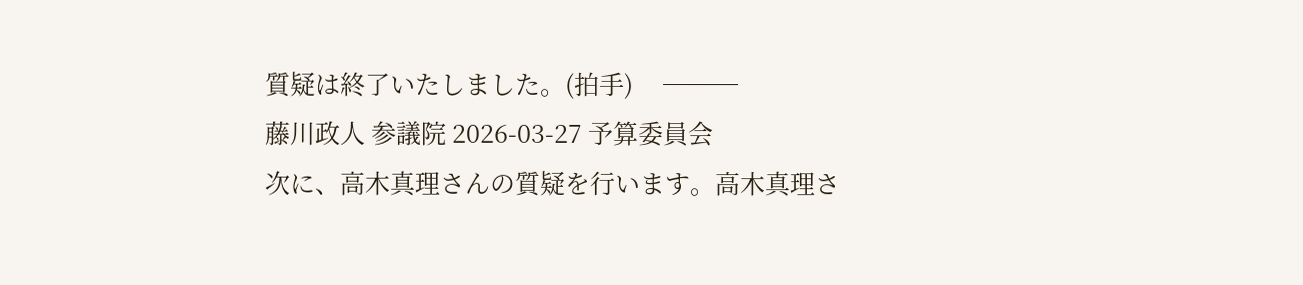質疑は終了いたしました。(拍手)     ───
藤川政人 参議院 2026-03-27 予算委員会
次に、高木真理さんの質疑を行います。高木真理さ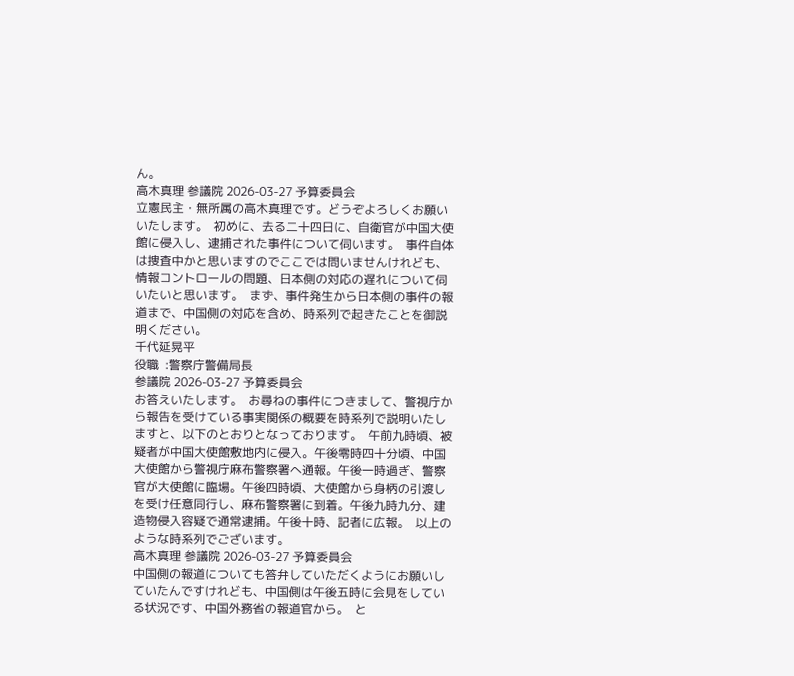ん。
高木真理 参議院 2026-03-27 予算委員会
立憲民主・無所属の高木真理です。どうぞよろしくお願いいたします。  初めに、去る二十四日に、自衛官が中国大使館に侵入し、逮捕された事件について伺います。  事件自体は捜査中かと思いますのでここでは問いませんけれども、情報コントロールの問題、日本側の対応の遅れについて伺いたいと思います。  まず、事件発生から日本側の事件の報道まで、中国側の対応を含め、時系列で起きたことを御説明ください。
千代延晃平
役職  :警察庁警備局長
参議院 2026-03-27 予算委員会
お答えいたします。  お尋ねの事件につきまして、警視庁から報告を受けている事実関係の概要を時系列で説明いたしますと、以下のとおりとなっております。  午前九時頃、被疑者が中国大使館敷地内に侵入。午後零時四十分頃、中国大使館から警視庁麻布警察署へ通報。午後一時過ぎ、警察官が大使館に臨場。午後四時頃、大使館から身柄の引渡しを受け任意同行し、麻布警察署に到着。午後九時九分、建造物侵入容疑で通常逮捕。午後十時、記者に広報。  以上のような時系列でございます。
高木真理 参議院 2026-03-27 予算委員会
中国側の報道についても答弁していただくようにお願いしていたんですけれども、中国側は午後五時に会見をしている状況です、中国外務省の報道官から。  と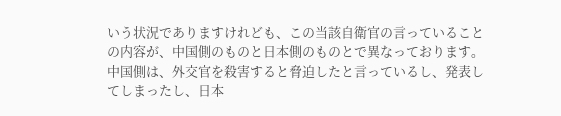いう状況でありますけれども、この当該自衛官の言っていることの内容が、中国側のものと日本側のものとで異なっております。中国側は、外交官を殺害すると脅迫したと言っているし、発表してしまったし、日本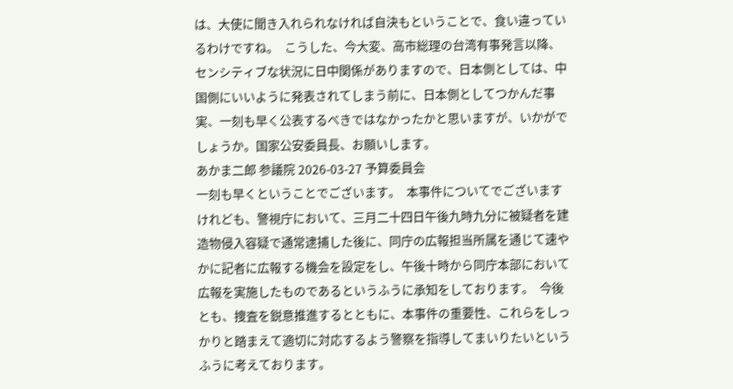は、大使に聞き入れられなければ自決もということで、食い違っているわけですね。  こうした、今大変、高市総理の台湾有事発言以降、センシティブな状況に日中関係がありますので、日本側としては、中国側にいいように発表されてしまう前に、日本側としてつかんだ事実、一刻も早く公表するべきではなかったかと思いますが、いかがでしょうか。国家公安委員長、お願いします。
あかま二郎 参議院 2026-03-27 予算委員会
一刻も早くということでございます。  本事件についてでございますけれども、警視庁において、三月二十四日午後九時九分に被疑者を建造物侵入容疑で通常逮捕した後に、同庁の広報担当所属を通じて速やかに記者に広報する機会を設定をし、午後十時から同庁本部において広報を実施したものであるというふうに承知をしております。  今後とも、捜査を鋭意推進するとともに、本事件の重要性、これらをしっかりと踏まえて適切に対応するよう警察を指導してまいりたいというふうに考えております。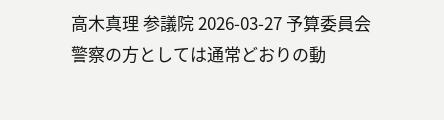高木真理 参議院 2026-03-27 予算委員会
警察の方としては通常どおりの動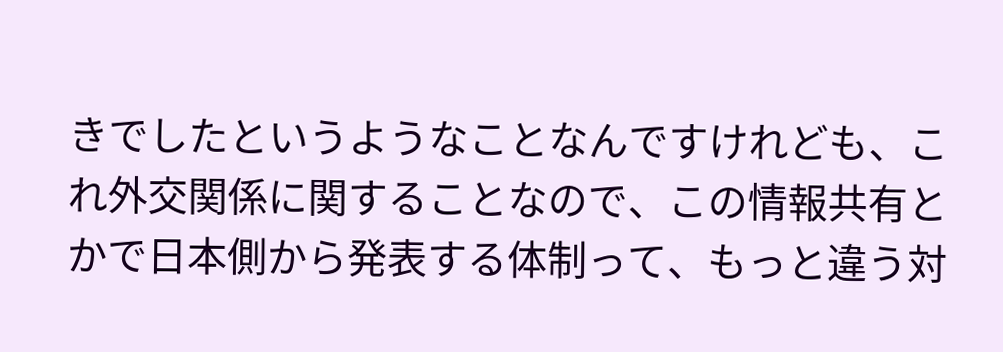きでしたというようなことなんですけれども、これ外交関係に関することなので、この情報共有とかで日本側から発表する体制って、もっと違う対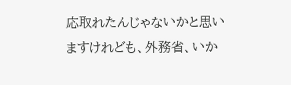応取れたんじゃないかと思いますけれども、外務省、いか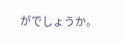がでしょうか。